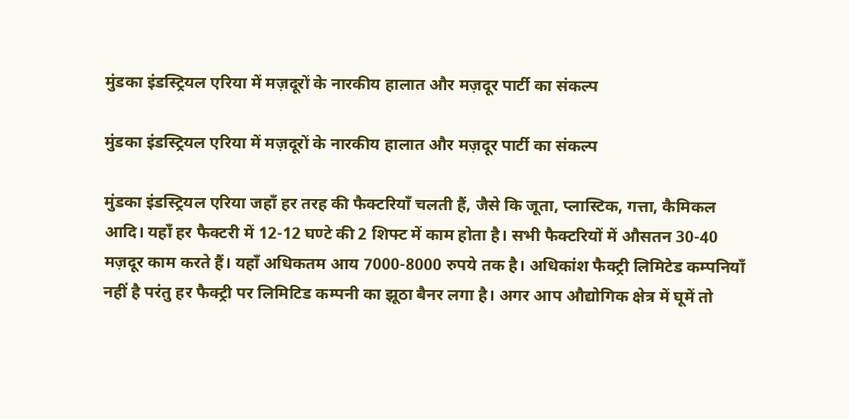मुंडका इंडस्ट्रियल एरिया में मज़दूरों के नारकीय हालात और मज़दूर पार्टी का संकल्प

मुंडका इंडस्ट्रियल एरिया में मज़दूरों के नारकीय हालात और मज़दूर पार्टी का संकल्प

मुंडका इंडस्ट्रियल एरिया जहाँ हर तरह की फैक्टरियाँ चलती हैं, जैसे कि जूता, प्लास्टिक, गत्ता, कैमिकल आदि। यहाँ हर फैक्टरी में 12-12 घण्टे की 2 शिफ्ट में काम होता है। सभी फैक्टरियों में औसतन 30-40 मज़दूर काम करते हैं। यहॉं अधिकतम आय 7000-8000 रुपये तक है। अधिकांश फैक्ट्री लिमिटेड कम्पनियाँ नहीं है परंतु हर फैक्ट्री पर लिमिटिड कम्पनी का झूठा बैनर लगा है। अगर आप औद्योगिक क्षेत्र में घूमें तो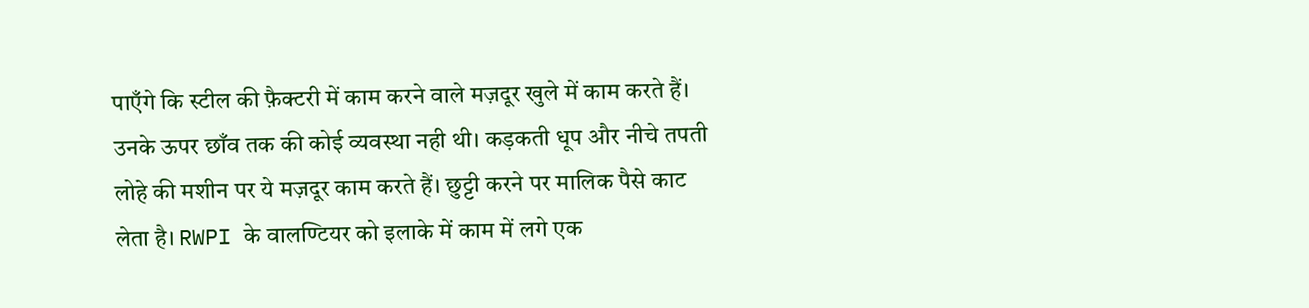पाएँगे कि स्टील की फ़ैक्टरी में काम करने वाले मज़दूर खुले में काम करते हैं। उनके ऊपर छाँव तक की कोई व्यवस्था नही थी। कड़कती धूप और नीचे तपती लोहे की मशीन पर ये मज़दूर काम करते हैं। छुट्टी करने पर मालिक पैसे काट लेता है। RWPI के वालण्टियर को इलाके में काम में लगे एक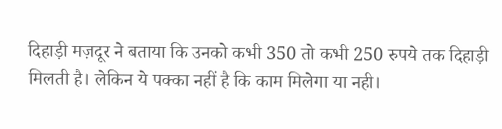दिहाड़ी मज़दूर ने बताया कि उनको कभी 350 तो कभी 250 रुपये तक दिहाड़ी मिलती है। लेकिन ये पक्का नहीं है कि काम मिलेगा या नही।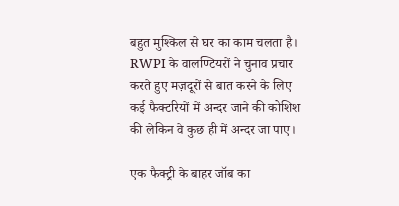बहुत मुश्किल से घर का काम चलता है। RWPI के वालण्टियरों ने चुनाव प्रचार करते हुए मज़दूरों से बात करने के लिए कई फैक्टरियों में अन्दर जाने की कोशिश की लेकिन वे कुछ ही में अन्दर जा पाए।

एक फैक्ट्री के बाहर जॉब का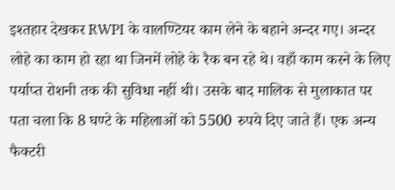इश्तहार देखकर RWPI के वालण्टियर काम लेने के बहाने अन्दर गए। अन्दर लोहे का काम हो रहा था जिनमें लोहे के रैक बन रहे थे। वहाँ काम करने के लिए पर्याप्त रोशनी तक की सुविधा नहीं थी। उसके बाद मालिक से मुलाकात पर पता चला कि 8 घण्टे के महिलाओं को 5500 रुपये दिए जाते हैं। एक अन्य फैक्टरी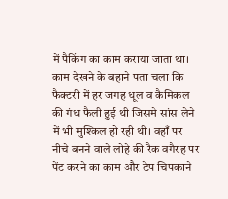में पैकिंग का काम कराया जाता था। काम देखने के बहाने पता चला कि फैक्टरी में हर जगह धूल व कैमिकल की गंध फैली हुई थी जिसमे सांस लेने में भी मुश्किल हो रही थी। वहाँ पर नीचे बनने वाले लोहे की रैक वगैरह पर पेंट करने का काम और टेप चिपकाने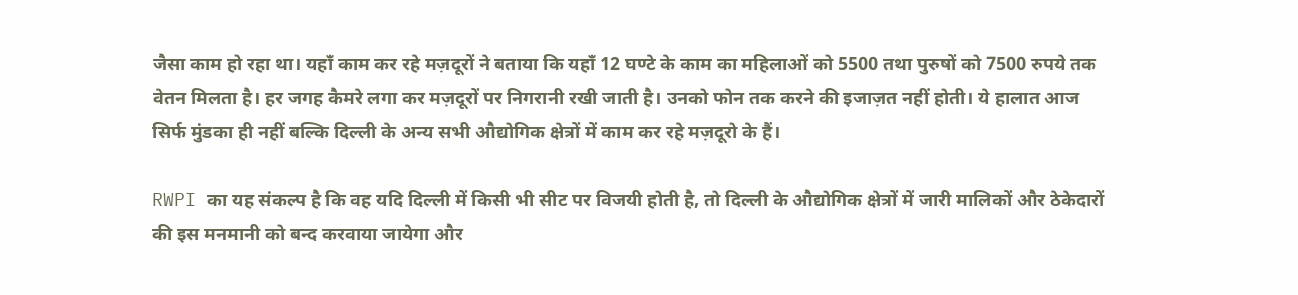जैसा काम हो रहा था। यहाँ काम कर रहे मज़दूरों ने बताया कि यहाँ 12 घण्टे के काम का महिलाओं को 5500 तथा पुरुषों को 7500 रुपये तक वेतन मिलता है। हर जगह कैमरे लगा कर मज़दूरों पर निगरानी रखी जाती है। उनको फोन तक करने की इजाज़त नहीं होती। ये हालात आज सिर्फ मुंडका ही नहीं बल्कि दिल्ली के अन्य सभी औद्योगिक क्षेत्रों में काम कर रहे मज़दूरो के हैं।

RWPI का यह संकल्प है कि वह यदि दिल्ली में किसी भी सीट पर विजयी होती है, तो दिल्ली के औद्योगिक क्षेत्रों में जारी मालिकों और ठेकेदारों की इस मनमानी को बन्द करवाया जायेगा और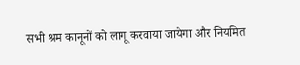सभी श्रम कानूनों को लागू करवाया जायेगा और नियमित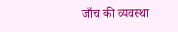जाँच की व्यवस्था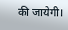की जायेगी।